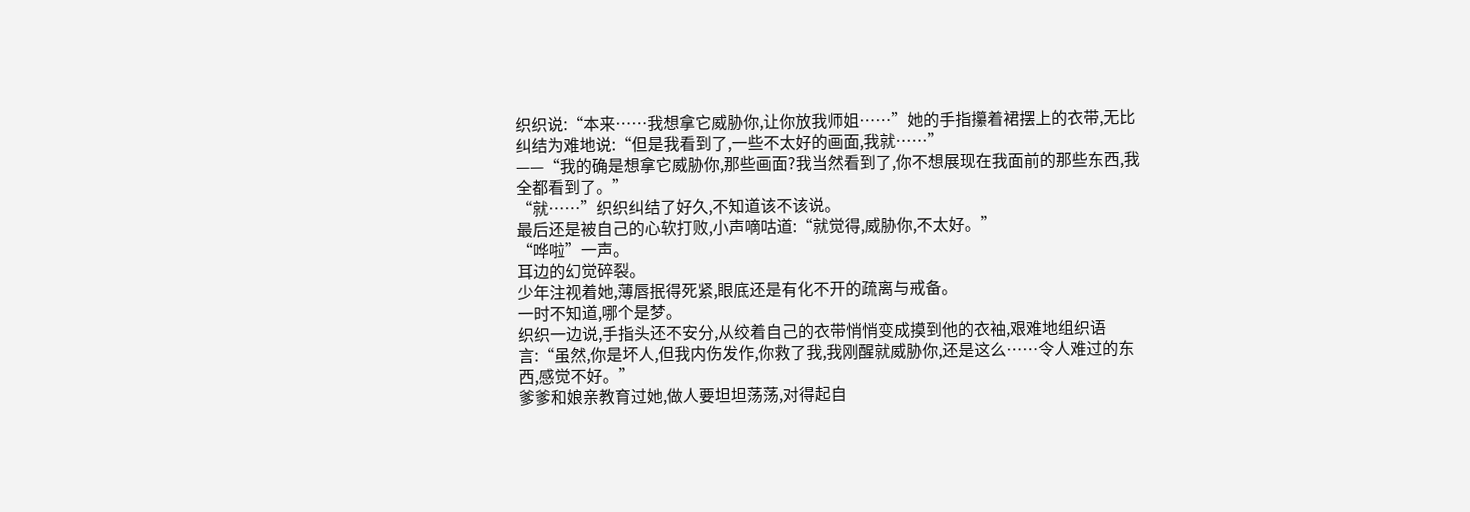织织说:“本来……我想拿它威胁你,让你放我师姐……”她的手指攥着裙摆上的衣带,无比纠结为难地说:“但是我看到了,一些不太好的画面,我就……”
——“我的确是想拿它威胁你,那些画面?我当然看到了,你不想展现在我面前的那些东西,我全都看到了。”
“就……”织织纠结了好久,不知道该不该说。
最后还是被自己的心软打败,小声嘀咕道:“就觉得,威胁你,不太好。”
“哗啦”一声。
耳边的幻觉碎裂。
少年注视着她,薄唇抿得死紧,眼底还是有化不开的疏离与戒备。
一时不知道,哪个是梦。
织织一边说,手指头还不安分,从绞着自己的衣带悄悄变成摸到他的衣袖,艰难地组织语言:“虽然,你是坏人,但我内伤发作,你救了我,我刚醒就威胁你,还是这么……令人难过的东西,感觉不好。”
爹爹和娘亲教育过她,做人要坦坦荡荡,对得起自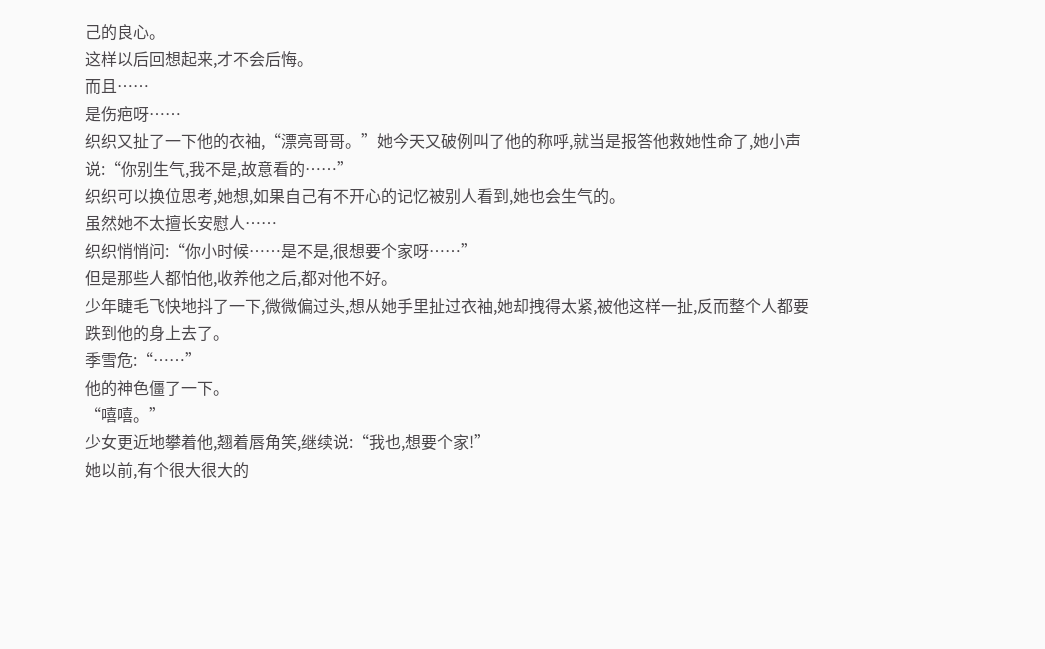己的良心。
这样以后回想起来,才不会后悔。
而且……
是伤疤呀……
织织又扯了一下他的衣袖,“漂亮哥哥。”她今天又破例叫了他的称呼,就当是报答他救她性命了,她小声说:“你别生气,我不是,故意看的……”
织织可以换位思考,她想,如果自己有不开心的记忆被别人看到,她也会生气的。
虽然她不太擅长安慰人……
织织悄悄问:“你小时候……是不是,很想要个家呀……”
但是那些人都怕他,收养他之后,都对他不好。
少年睫毛飞快地抖了一下,微微偏过头,想从她手里扯过衣袖,她却拽得太紧,被他这样一扯,反而整个人都要跌到他的身上去了。
季雪危:“……”
他的神色僵了一下。
“嘻嘻。”
少女更近地攀着他,翘着唇角笑,继续说:“我也,想要个家!”
她以前,有个很大很大的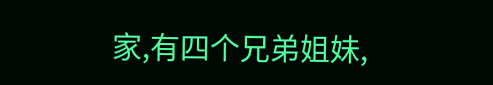家,有四个兄弟姐妹,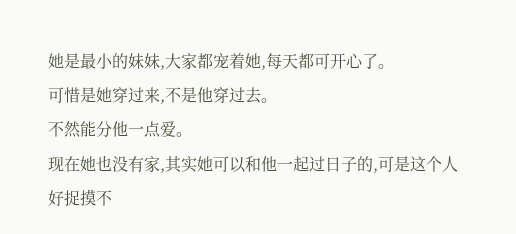她是最小的妹妹,大家都宠着她,每天都可开心了。
可惜是她穿过来,不是他穿过去。
不然能分他一点爱。
现在她也没有家,其实她可以和他一起过日子的,可是这个人好捉摸不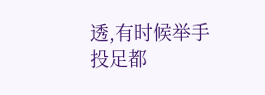透,有时候举手投足都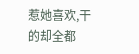惹她喜欢,干的却全都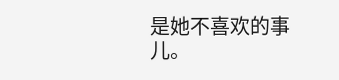是她不喜欢的事儿。